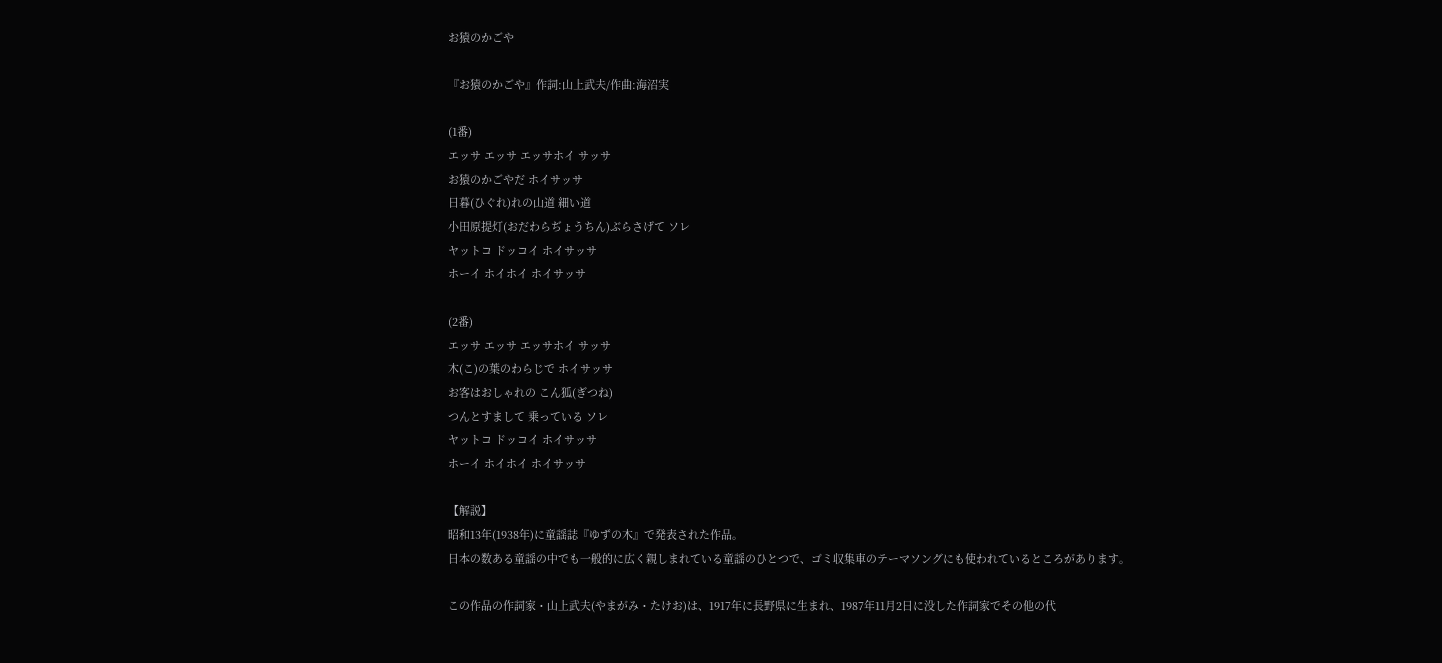お猿のかごや

『お猿のかごや』作詞:山上武夫/作曲:海沼実

(1番)
エッサ エッサ エッサホイ サッサ
お猿のかごやだ ホイサッサ
日暮(ひぐれ)れの山道 細い道
小田原提灯(おだわらぢょうちん)ぶらさげて ソレ
ヤットコ ドッコイ ホイサッサ
ホーイ ホイホイ ホイサッサ

(2番)
エッサ エッサ エッサホイ サッサ
木(こ)の葉のわらじで ホイサッサ
お客はおしゃれの こん狐(ぎつね)
つんとすまして 乗っている ソレ
ヤットコ ドッコイ ホイサッサ
ホーイ ホイホイ ホイサッサ

【解説】
昭和13年(1938年)に童謡誌『ゆずの木』で発表された作品。
日本の数ある童謡の中でも一般的に広く親しまれている童謡のひとつで、ゴミ収集車のテーマソングにも使われているところがあります。

この作品の作詞家・山上武夫(やまがみ・たけお)は、1917年に長野県に生まれ、1987年11月2日に没した作詞家でその他の代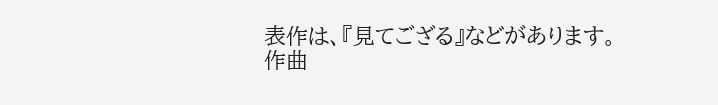表作は、『見てござる』などがあります。
作曲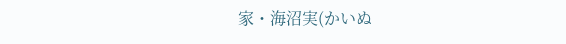家・海沼実(かいぬ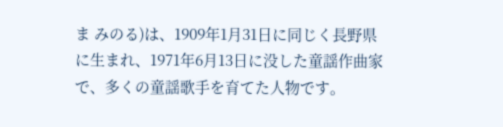ま みのる)は、1909年1月31日に同じく長野県に生まれ、1971年6月13日に没した童謡作曲家で、多くの童謡歌手を育てた人物です。